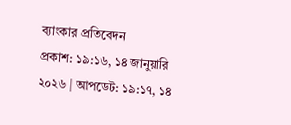ব্যাংকার প্রতিবেদন
প্রকাশ: ১৯:১৬, ১৪ জানুয়ারি ২০২৬ | আপডেট: ১৯:১৭, ১৪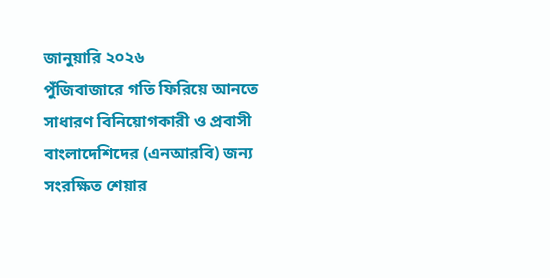জানুয়ারি ২০২৬
পুঁজিবাজারে গতি ফিরিয়ে আনতে সাধারণ বিনিয়োগকারী ও প্রবাসী বাংলাদেশিদের (এনআরবি) জন্য সংরক্ষিত শেয়ার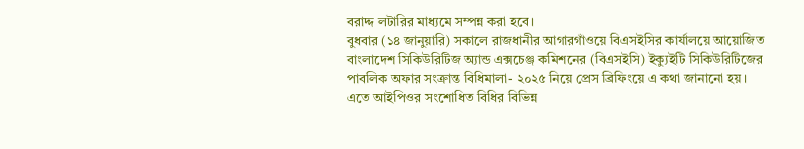বরাদ্দ লটারির মাধ্যমে সম্পন্ন করা হবে।
বুধবার (১৪ জানুয়ারি) সকালে রাজধানীর আগারগাঁওয়ে বিএসইসির কার্যালয়ে আয়োজিত বাংলাদেশ সিকিউরিটিজ অ্যান্ড এক্সচেঞ্জ কমিশনের (বিএসইসি) ইক্যুইটি সিকিউরিটিজের পাবলিক অফার সংক্রান্ত বিধিমালা- ২০২৫ নিয়ে প্রেস ব্রিফিংয়ে এ কথা জানানো হয়।
এতে আইপিওর সংশোধিত বিধির বিভিন্ন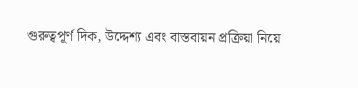গুরুত্বপূর্ণ দিক, উদ্দেশ্য এবং বাস্তবায়ন প্রক্রিয়া নিয়ে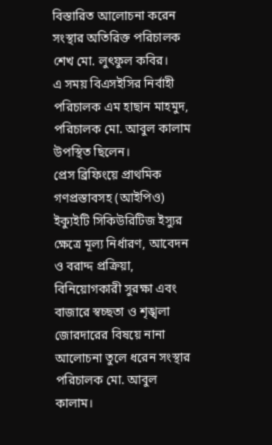বিস্তারিত আলোচনা করেন সংস্থার অতিরিক্ত পরিচালক শেখ মো. লুৎফুল কবির।
এ সময় বিএসইসির নির্বাহী পরিচালক এম হাছান মাহমুদ, পরিচালক মো. আবুল কালাম উপস্থিত ছিলেন।
প্রেস ব্রিফিংয়ে প্রাথমিক গণপ্রস্তাবসহ (আইপিও) ইক্যুইটি সিকিউরিটিজ ইস্যুর ক্ষেত্রে মূল্য নির্ধারণ, আবেদন ও বরাদ্দ প্রক্রিয়া, বিনিয়োগকারী সুরক্ষা এবং বাজারে স্বচ্ছতা ও শৃঙ্খলা জোরদারের বিষয়ে নানা আলোচনা তুলে ধরেন সংস্থার পরিচালক মো. আবুল কালাম।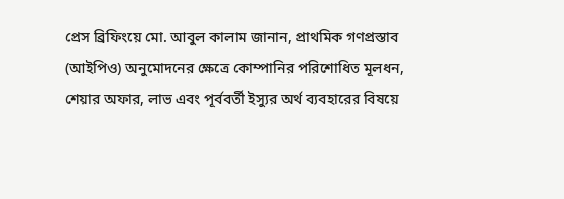প্রেস ব্রিফিংয়ে মো. আবুল কালাম জানান, প্রাথমিক গণপ্রস্তাব (আইপিও) অনুমোদনের ক্ষেত্রে কোম্পানির পরিশোধিত মূলধন, শেয়ার অফার, লাভ এবং পূর্ববর্তী ইস্যুর অর্থ ব্যবহারের বিষয়ে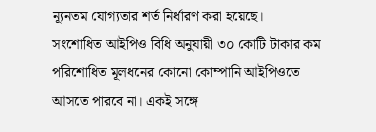ন্যূনতম যোগ্যতার শর্ত নির্ধারণ করা হয়েছে।
সংশোধিত আইপিও বিধি অনুযায়ী ৩০ কোটি টাকার কম পরিশোধিত মূলধনের কোনো কোম্পানি আইপিওতে আসতে পারবে না। একই সঙ্গে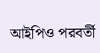আইপিও পরবর্তী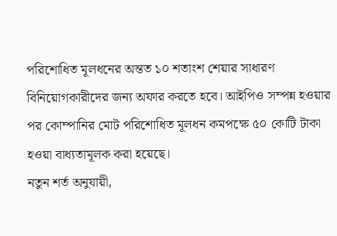পরিশোধিত মূলধনের অন্তত ১০ শতাংশ শেয়ার সাধারণ বিনিয়োগকারীদের জন্য অফার করতে হবে। আইপিও সম্পন্ন হওয়ার পর কোম্পানির মোট পরিশোধিত মূলধন কমপক্ষে ৫০ কোটি টাকা হওয়া বাধ্যতামূলক করা হয়েছে।
নতুন শর্ত অনুযায়ী,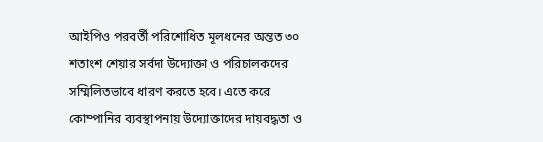আইপিও পরবর্তী পরিশোধিত মূলধনের অন্তত ৩০ শতাংশ শেয়ার সর্বদা উদ্যোক্তা ও পরিচালকদের সম্মিলিতভাবে ধারণ করতে হবে। এতে করে কোম্পানির ব্যবস্থাপনায় উদ্যোক্তাদের দায়বদ্ধতা ও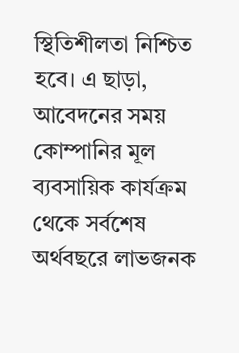স্থিতিশীলতা নিশ্চিত হবে। এ ছাড়া, আবেদনের সময় কোম্পানির মূল ব্যবসায়িক কার্যক্রম থেকে সর্বশেষ অর্থবছরে লাভজনক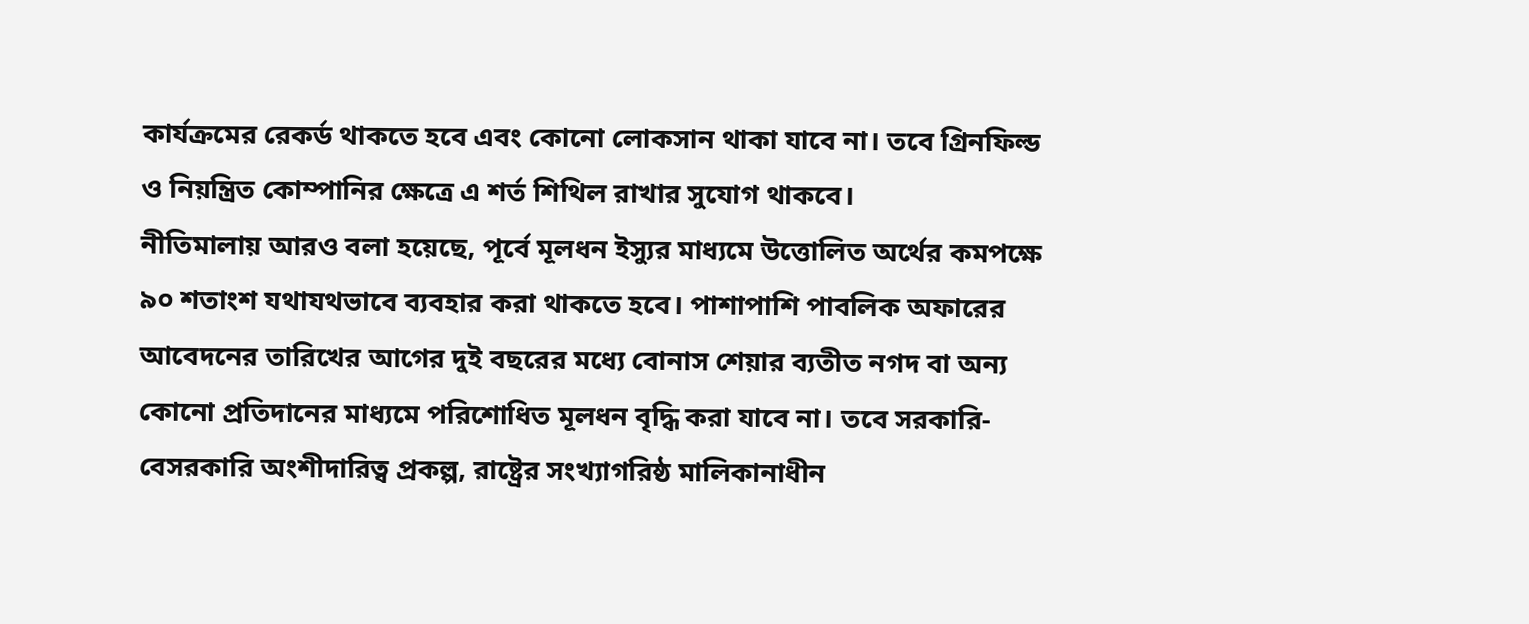কার্যক্রমের রেকর্ড থাকতে হবে এবং কোনো লোকসান থাকা যাবে না। তবে গ্রিনফিল্ড ও নিয়ন্ত্রিত কোম্পানির ক্ষেত্রে এ শর্ত শিথিল রাখার সুযোগ থাকবে।
নীতিমালায় আরও বলা হয়েছে, পূর্বে মূলধন ইস্যুর মাধ্যমে উত্তোলিত অর্থের কমপক্ষে ৯০ শতাংশ যথাযথভাবে ব্যবহার করা থাকতে হবে। পাশাপাশি পাবলিক অফারের আবেদনের তারিখের আগের দুই বছরের মধ্যে বোনাস শেয়ার ব্যতীত নগদ বা অন্য কোনো প্রতিদানের মাধ্যমে পরিশোধিত মূলধন বৃদ্ধি করা যাবে না। তবে সরকারি-বেসরকারি অংশীদারিত্ব প্রকল্প, রাষ্ট্রের সংখ্যাগরিষ্ঠ মালিকানাধীন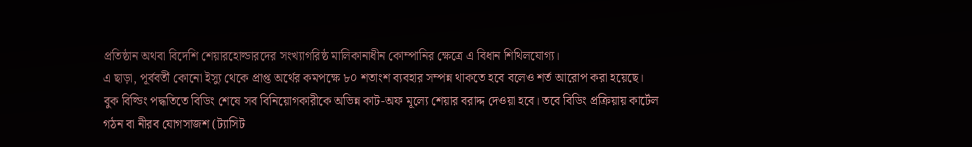প্রতিষ্ঠান অথবা বিদেশি শেয়ারহোল্ডারদের সংখ্যাগরিষ্ঠ মালিকানাধীন কোম্পানির ক্ষেত্রে এ বিধান শিথিলযোগ্য।
এ ছাড়া, পূর্ববর্তী কোনো ইস্যু থেকে প্রাপ্ত অর্থের কমপক্ষে ৮০ শতাংশ ব্যবহার সম্পন্ন থাকতে হবে বলেও শর্ত আরোপ করা হয়েছে।
বুক বিল্ডিং পদ্ধতিতে বিডিং শেষে সব বিনিয়োগকারীকে অভিন্ন কাট-অফ মূল্যে শেয়ার বরাদ্দ দেওয়া হবে। তবে বিডিং প্রক্রিয়ায় কার্টেল গঠন বা নীরব যোগসাজশ (ট্যাসিট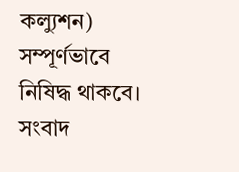কল্যুশন) সম্পূর্ণভাবে নিষিদ্ধ থাকবে।
সংবাদ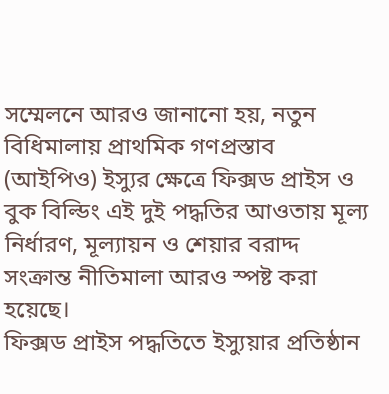সম্মেলনে আরও জানানো হয়, নতুন বিধিমালায় প্রাথমিক গণপ্রস্তাব (আইপিও) ইস্যুর ক্ষেত্রে ফিক্সড প্রাইস ও বুক বিল্ডিং এই দুই পদ্ধতির আওতায় মূল্য নির্ধারণ, মূল্যায়ন ও শেয়ার বরাদ্দ সংক্রান্ত নীতিমালা আরও স্পষ্ট করা হয়েছে।
ফিক্সড প্রাইস পদ্ধতিতে ইস্যুয়ার প্রতিষ্ঠান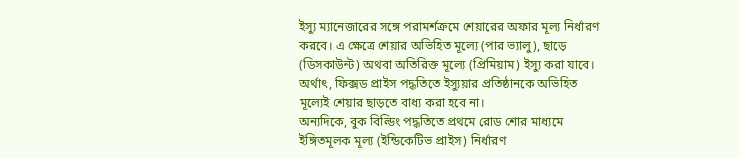ইস্যু ম্যানেজারের সঙ্গে পরামর্শক্রমে শেয়ারের অফার মূল্য নির্ধারণ করবে। এ ক্ষেত্রে শেয়ার অভিহিত মূল্যে (পার ভ্যালু), ছাড়ে (ডিসকাউন্ট) অথবা অতিরিক্ত মূল্যে (প্রিমিয়াম) ইস্যু করা যাবে। অর্থাৎ, ফিক্সড প্রাইস পদ্ধতিতে ইস্যুয়ার প্রতিষ্ঠানকে অভিহিত মূল্যেই শেয়ার ছাড়তে বাধ্য করা হবে না।
অন্যদিকে, বুক বিল্ডিং পদ্ধতিতে প্রথমে রোড শোর মাধ্যমে ইঙ্গিতমূলক মূল্য (ইন্ডিকেটিভ প্রাইস) নির্ধারণ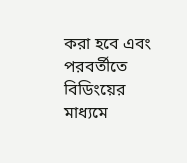করা হবে এবং পরবর্তীতে বিডিংয়ের মাধ্যমে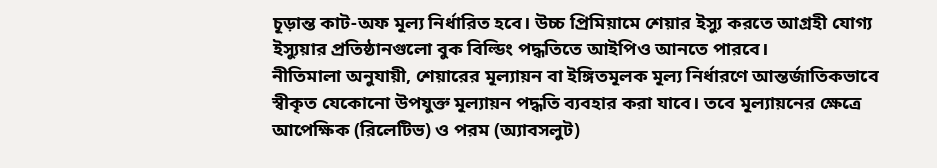চূড়ান্ত কাট-অফ মূল্য নির্ধারিত হবে। উচ্চ প্রিমিয়ামে শেয়ার ইস্যু করতে আগ্রহী যোগ্য ইস্যুয়ার প্রতিষ্ঠানগুলো বুক বিল্ডিং পদ্ধতিতে আইপিও আনতে পারবে।
নীতিমালা অনুযায়ী, শেয়ারের মূল্যায়ন বা ইঙ্গিতমূলক মূল্য নির্ধারণে আন্তর্জাতিকভাবে স্বীকৃত যেকোনো উপযুক্ত মূল্যায়ন পদ্ধতি ব্যবহার করা যাবে। তবে মূল্যায়নের ক্ষেত্রে আপেক্ষিক (রিলেটিভ) ও পরম (অ্যাবসলুট)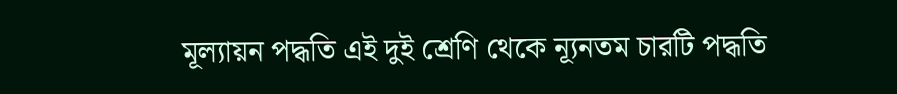মূল্যায়ন পদ্ধতি এই দুই শ্রেণি থেকে ন্যূনতম চারটি পদ্ধতি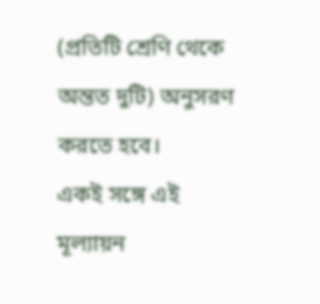(প্রতিটি শ্রেণি থেকে অন্তত দুটি) অনুসরণ করতে হবে।
একই সঙ্গে এই মূল্যায়ন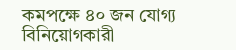কমপক্ষে ৪০ জন যোগ্য বিনিয়োগকারী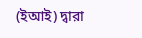(ইআই) দ্বারা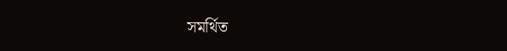সমর্থিত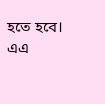হতে হবে।
এএ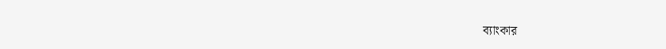ব্যাংকার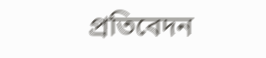প্রতিবেদন